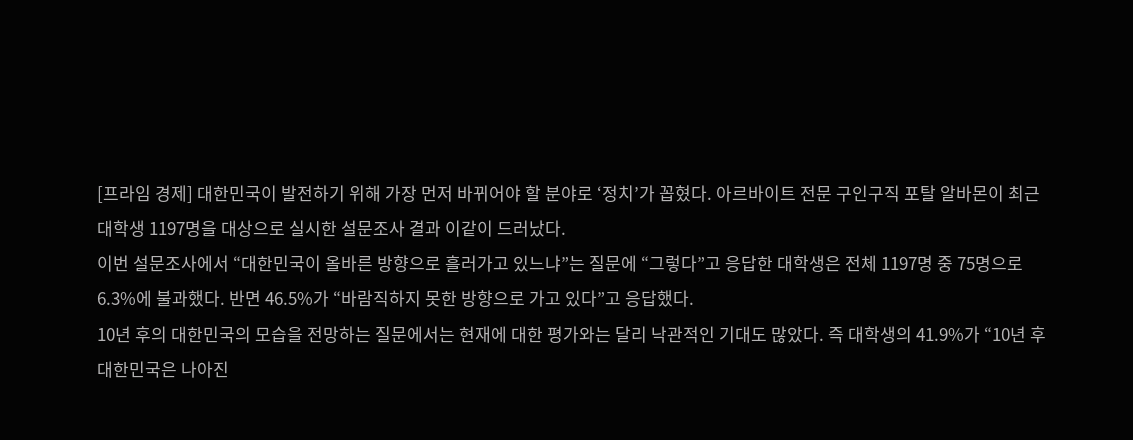[프라임 경제] 대한민국이 발전하기 위해 가장 먼저 바뀌어야 할 분야로 ‘정치’가 꼽혔다. 아르바이트 전문 구인구직 포탈 알바몬이 최근 대학생 1197명을 대상으로 실시한 설문조사 결과 이같이 드러났다.
이번 설문조사에서 “대한민국이 올바른 방향으로 흘러가고 있느냐”는 질문에 “그렇다”고 응답한 대학생은 전체 1197명 중 75명으로 6.3%에 불과했다. 반면 46.5%가 “바람직하지 못한 방향으로 가고 있다”고 응답했다.
10년 후의 대한민국의 모습을 전망하는 질문에서는 현재에 대한 평가와는 달리 낙관적인 기대도 많았다. 즉 대학생의 41.9%가 “10년 후 대한민국은 나아진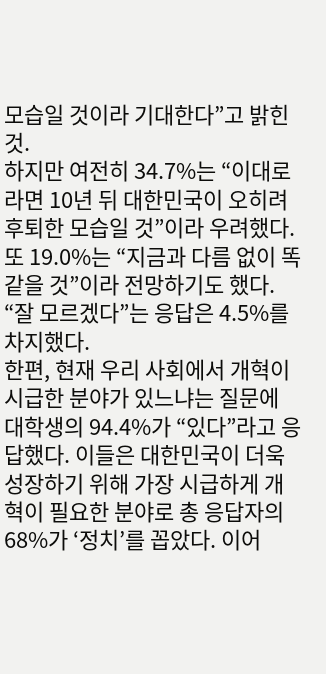모습일 것이라 기대한다”고 밝힌 것.
하지만 여전히 34.7%는 “이대로라면 10년 뒤 대한민국이 오히려 후퇴한 모습일 것”이라 우려했다. 또 19.0%는 “지금과 다름 없이 똑같을 것”이라 전망하기도 했다. “잘 모르겠다”는 응답은 4.5%를 차지했다.
한편, 현재 우리 사회에서 개혁이 시급한 분야가 있느냐는 질문에 대학생의 94.4%가 “있다”라고 응답했다. 이들은 대한민국이 더욱 성장하기 위해 가장 시급하게 개혁이 필요한 분야로 총 응답자의 68%가 ‘정치’를 꼽았다. 이어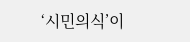‘시민의식’이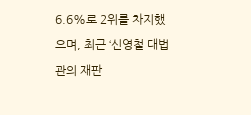6.6%로 2위를 차지했으며, 최근 ‘신영철 대법관의 재판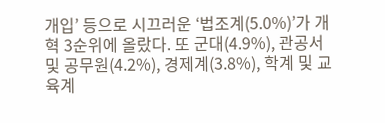개입’ 등으로 시끄러운 ‘법조계(5.0%)’가 개혁 3순위에 올랐다. 또 군대(4.9%), 관공서 및 공무원(4.2%), 경제계(3.8%), 학계 및 교육계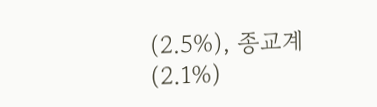(2.5%), 종교계(2.1%)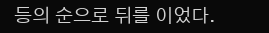등의 순으로 뒤를 이었다.